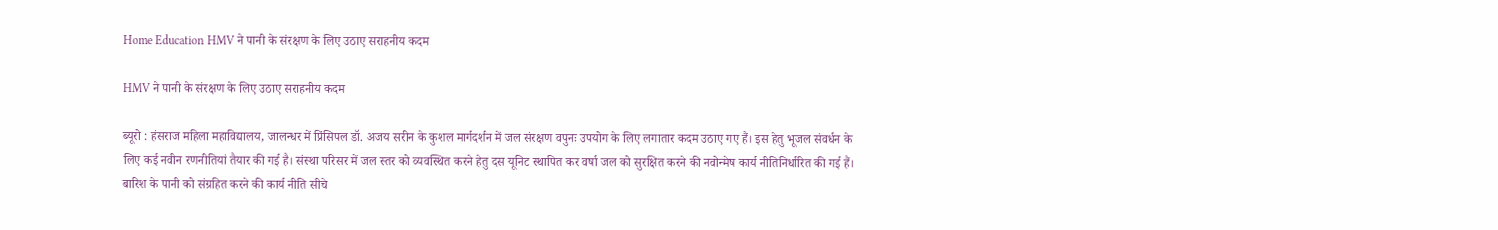Home Education HMV ने पानी के संरक्षण के लिए उठाए सराहनीय कदम

HMV ने पानी के संरक्षण के लिए उठाए सराहनीय कदम

ब्यूरो : हंसराज महिला महाविद्यालय, जालन्धर में प्रिंसिपल डॉ. अजय सरीन के कुशल मार्गदर्शन में जल संरक्षण वपुनः उपयोग के लिए लगातार कदम उठाए गए हैं। इस हेतु भूजल संवर्धन के लिए कई नवीन रणनीतियां तैयार की गई है। संस्था परिसर में जल स्तर को व्यवस्थित करने हेतु दस यूनिट स्थापित कर वर्षा जल को सुरक्षित करने की नवोन्मेष कार्य नीतिनिर्धारित की गई हैं। बारिश के पानी को संग्रहित करने की कार्य नीति सीचे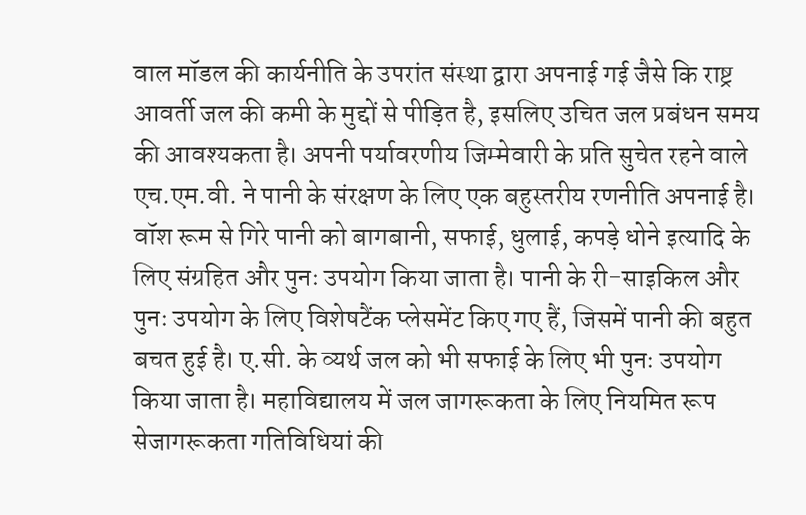वाल मॉडल की कार्यनीति के उपरांत संस्था द्वारा अपनाई गई जैसे कि राष्ट्र आवर्ती जल की कमी के मुद्दों से पीड़ित है, इसलिए उचित जल प्रबंधन समय की आवश्यकता है। अपनी पर्यावरणीय जिम्मेवारी के प्रति सुचेत रहने वाले एच.एम.वी. ने पानी के संरक्षण के लिए एक बहुस्तरीय रणनीति अपनाई है। वॉश रूम से गिरे पानी को बागबानी, सफाई, धुलाई, कपड़े धोने इत्यादि के लिए संग्रहित और पुनः उपयोग किया जाता है। पानी के री-साइकिल और पुनः उपयोग के लिए विशेषटैंक प्लेसमेंट किए गए हैं, जिसमें पानी की बहुत बचत हुई है। ए.सी. के व्यर्थ जल को भी सफाई के लिए भी पुनः उपयोग किया जाता है। महाविद्यालय में जल जागरूकता के लिए नियमित रूप सेजागरूकता गतिविधियां की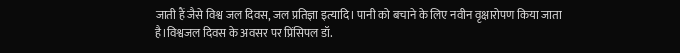जाती हैं जैसे विश्व जल दिवस, जल प्रतिज्ञा इत्यादि। पानी को बचाने के लिए नवीन वृक्षारोपण किया जाता है।विश्वजल दिवस के अवसर पर प्रिंसिपल डॉ.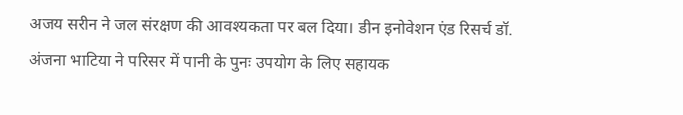अजय सरीन ने जल संरक्षण की आवश्यकता पर बल दिया। डीन इनोवेशन एंड रिसर्च डॉ. अंजना भाटिया ने परिसर में पानी के पुनः उपयोग के लिए सहायक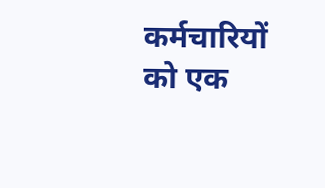कर्मचारियों को एक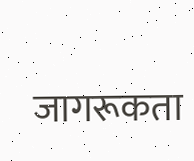जागरूकता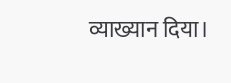व्याख्यान दिया।